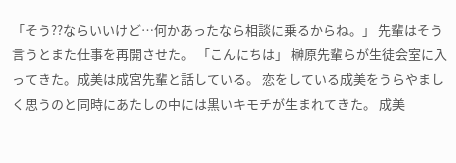「そう??ならいいけど…何かあったなら相談に乗るからね。」 先輩はそう言うとまた仕事を再開させた。 「こんにちは」 榊原先輩らが生徒会室に入ってきた。成美は成宮先輩と話している。 恋をしている成美をうらやましく思うのと同時にあたしの中には黒いキモチが生まれてきた。 成美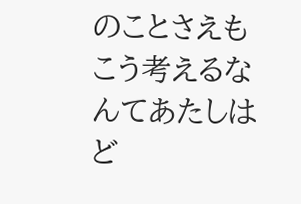のことさえもこう考えるなんてあたしはど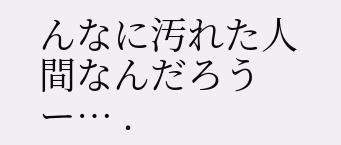んなに汚れた人間なんだろうー… .